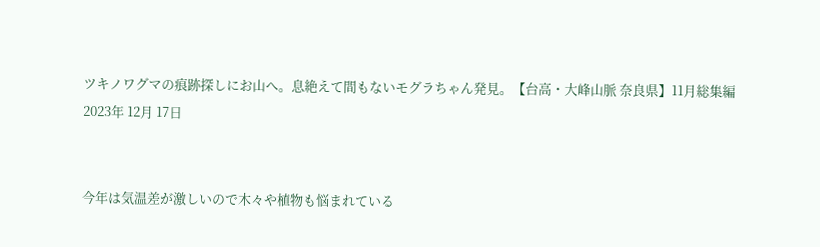ツキノワグマの痕跡探しにお山へ。息絶えて間もないモグラちゃん発見。【台高・大峰山脈 奈良県】11月総集編
2023年 12月 17日


今年は気温差が激しいので木々や植物も悩まれている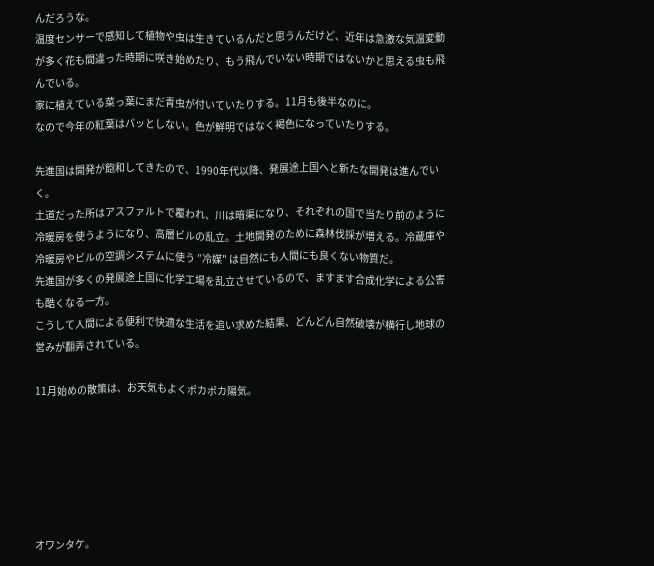んだろうな。
温度センサーで感知して植物や虫は生きているんだと思うんだけど、近年は急激な気温変動が多く花も間違った時期に咲き始めたり、もう飛んでいない時期ではないかと思える虫も飛んでいる。
家に植えている菜っ葉にまだ青虫が付いていたりする。11月も後半なのに。
なので今年の紅葉はパッとしない。色が鮮明ではなく褐色になっていたりする。

先進国は開発が飽和してきたので、1990年代以降、発展途上国へと新たな開発は進んでいく。
土道だった所はアスファルトで覆われ、川は暗渠になり、それぞれの国で当たり前のように冷暖房を使うようになり、高層ビルの乱立。土地開発のために森林伐採が増える。冷蔵庫や冷暖房やビルの空調システムに使う ”冷媒" は自然にも人間にも良くない物質だ。
先進国が多くの発展途上国に化学工場を乱立させているので、ますます合成化学による公害も酷くなる一方。
こうして人間による便利で快適な生活を追い求めた結果、どんどん自然破壊が横行し地球の営みが翻弄されている。

11月始めの散策は、お天気もよくポカポカ陽気。






オワンタケ。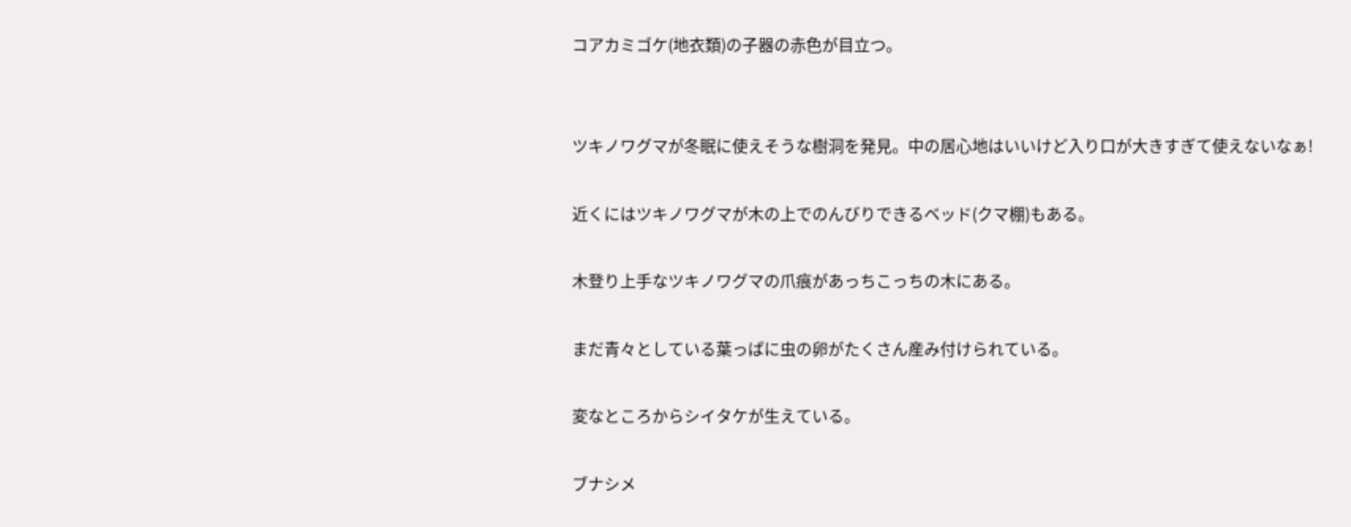コアカミゴケ(地衣類)の子器の赤色が目立つ。


ツキノワグマが冬眠に使えそうな樹洞を発見。中の居心地はいいけど入り口が大きすぎて使えないなぁ!

近くにはツキノワグマが木の上でのんびりできるベッド(クマ棚)もある。

木登り上手なツキノワグマの爪痕があっちこっちの木にある。

まだ青々としている葉っぱに虫の卵がたくさん産み付けられている。

変なところからシイタケが生えている。

ブナシメ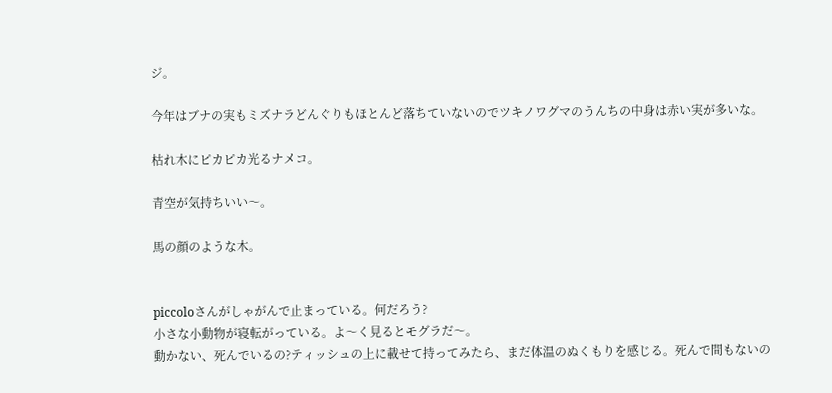ジ。

今年はブナの実もミズナラどんぐりもほとんど落ちていないのでツキノワグマのうんちの中身は赤い実が多いな。

枯れ木にピカピカ光るナメコ。

青空が気持ちいい〜。

馬の顔のような木。


piccoloさんがしゃがんで止まっている。何だろう?
小さな小動物が寝転がっている。よ〜く見るとモグラだ〜。
動かない、死んでいるの?ティッシュの上に載せて持ってみたら、まだ体温のぬくもりを感じる。死んで間もないの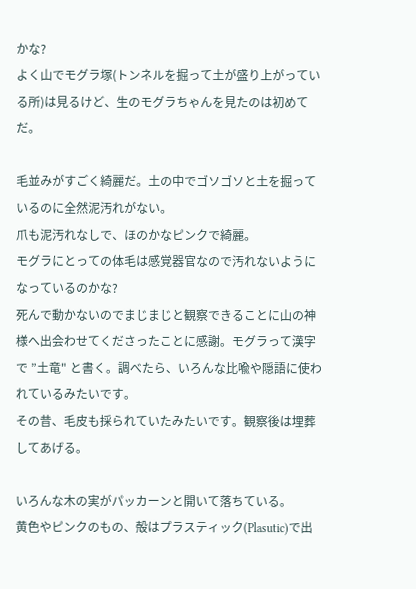かな?
よく山でモグラ塚(トンネルを掘って土が盛り上がっている所)は見るけど、生のモグラちゃんを見たのは初めてだ。

毛並みがすごく綺麗だ。土の中でゴソゴソと土を掘っているのに全然泥汚れがない。
爪も泥汚れなしで、ほのかなピンクで綺麗。
モグラにとっての体毛は感覚器官なので汚れないようになっているのかな?
死んで動かないのでまじまじと観察できることに山の神様へ出会わせてくださったことに感謝。モグラって漢字で ”土竜" と書く。調べたら、いろんな比喩や隠語に使われているみたいです。
その昔、毛皮も採られていたみたいです。観察後は埋葬してあげる。

いろんな木の実がパッカーンと開いて落ちている。
黄色やピンクのもの、殻はプラスティック(Plasutic)で出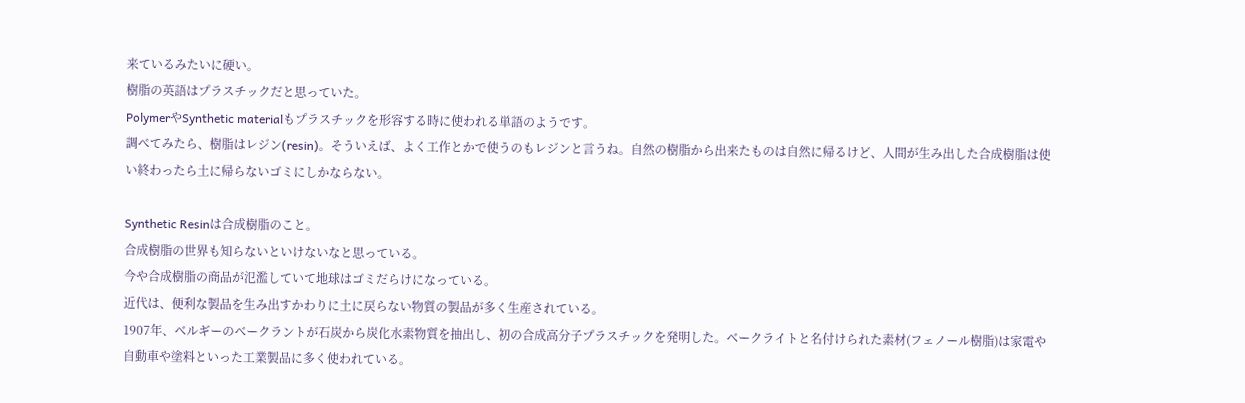来ているみたいに硬い。
樹脂の英語はプラスチックだと思っていた。
PolymerやSynthetic materialもプラスチックを形容する時に使われる単語のようです。
調べてみたら、樹脂はレジン(resin)。そういえば、よく工作とかで使うのもレジンと言うね。自然の樹脂から出来たものは自然に帰るけど、人間が生み出した合成樹脂は使い終わったら土に帰らないゴミにしかならない。

Synthetic Resinは合成樹脂のこと。
合成樹脂の世界も知らないといけないなと思っている。
今や合成樹脂の商品が氾濫していて地球はゴミだらけになっている。
近代は、便利な製品を生み出すかわりに土に戻らない物質の製品が多く生産されている。
1907年、ベルギーのベークラントが石炭から炭化水素物質を抽出し、初の合成高分子プラスチックを発明した。ベークライトと名付けられた素材(フェノール樹脂)は家電や自動車や塗料といった工業製品に多く使われている。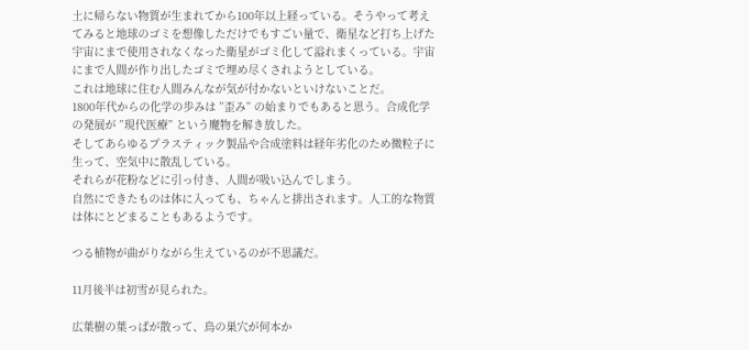土に帰らない物質が生まれてから100年以上経っている。そうやって考えてみると地球のゴミを想像しただけでもすごい量で、衛星など打ち上げた宇宙にまで使用されなくなった衛星がゴミ化して溢れまくっている。宇宙にまで人間が作り出したゴミで埋め尽くされようとしている。
これは地球に住む人間みんなが気が付かないといけないことだ。
1800年代からの化学の歩みは ”歪み” の始まりでもあると思う。合成化学の発展が ”現代医療” という魔物を解き放した。
そしてあらゆるプラスティック製品や合成塗料は経年劣化のため微粒子に生って、空気中に散乱している。
それらが花粉などに引っ付き、人間が吸い込んでしまう。
自然にできたものは体に入っても、ちゃんと排出されます。人工的な物質は体にとどまることもあるようです。

つる植物が曲がりながら生えているのが不思議だ。

11月後半は初雪が見られた。

広葉樹の葉っぱが散って、鳥の巣穴が何本か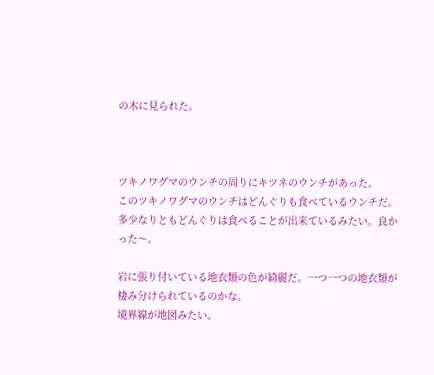の木に見られた。



ツキノワグマのウンチの周りにキツネのウンチがあった。
このツキノワグマのウンチはどんぐりも食べているウンチだ。
多少なりともどんぐりは食べることが出来ているみたい。良かった〜。

岩に張り付いている地衣類の色が綺麗だ。一つ一つの地衣類が棲み分けられているのかな。
境界線が地図みたい。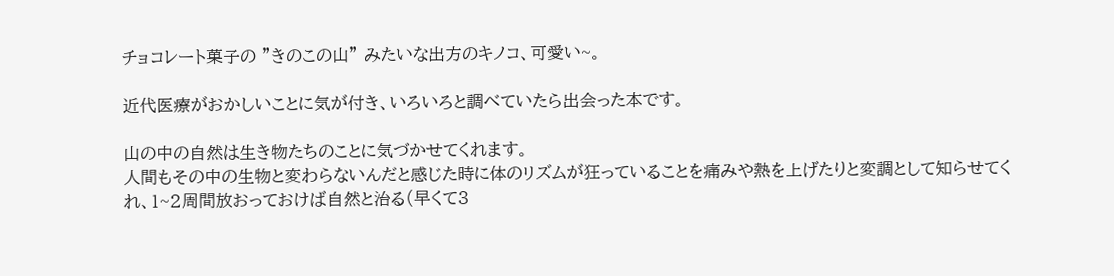チョコレート菓子の ”きのこの山” みたいな出方のキノコ、可愛い~。

近代医療がおかしいことに気が付き、いろいろと調べていたら出会った本です。

山の中の自然は生き物たちのことに気づかせてくれます。
人間もその中の生物と変わらないんだと感じた時に体のリズムが狂っていることを痛みや熱を上げたりと変調として知らせてくれ、1~2周間放おっておけば自然と治る(早くて3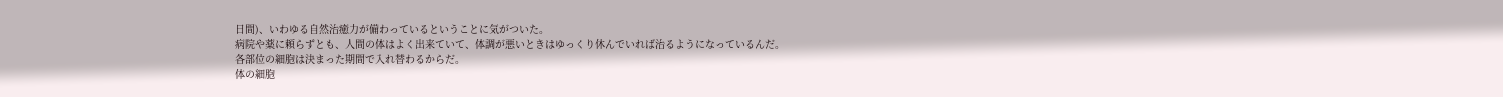日間)、いわゆる自然治癒力が備わっているということに気がついた。
病院や薬に頼らずとも、人間の体はよく出来ていて、体調が悪いときはゆっくり休んでいれば治るようになっているんだ。
各部位の細胞は決まった期間で入れ替わるからだ。
体の細胞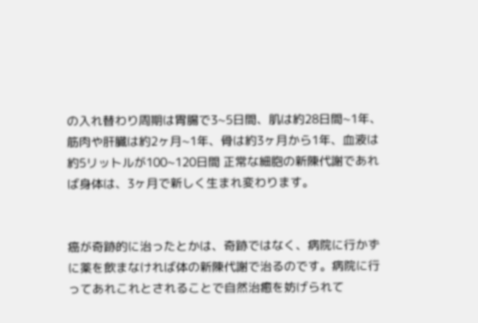の入れ替わり周期は胃腸で3~5日間、肌は約28日間~1年、筋肉や肝臓は約2ヶ月~1年、骨は約3ヶ月から1年、血液は約5リットルが100~120日間 正常な細胞の新陳代謝であれば身体は、3ヶ月で新しく生まれ変わります。


癌が奇跡的に治ったとかは、奇跡ではなく、病院に行かずに薬を飲まなければ体の新陳代謝で治るのです。病院に行ってあれこれとされることで自然治癒を妨げられて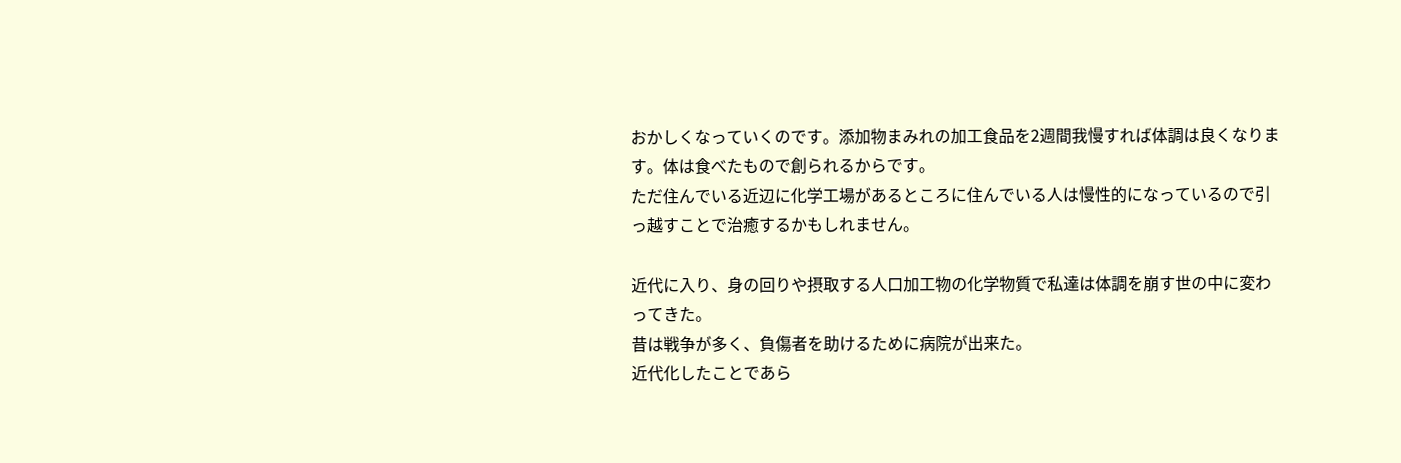おかしくなっていくのです。添加物まみれの加工食品を2週間我慢すれば体調は良くなります。体は食べたもので創られるからです。
ただ住んでいる近辺に化学工場があるところに住んでいる人は慢性的になっているので引っ越すことで治癒するかもしれません。

近代に入り、身の回りや摂取する人口加工物の化学物質で私達は体調を崩す世の中に変わってきた。
昔は戦争が多く、負傷者を助けるために病院が出来た。
近代化したことであら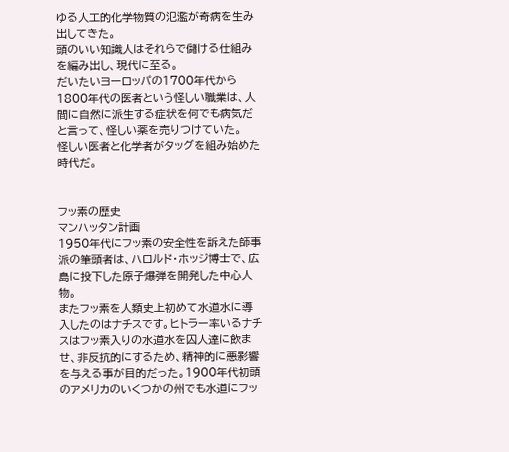ゆる人工的化学物質の氾濫が奇病を生み出してきた。
頭のいい知識人はそれらで儲ける仕組みを編み出し、現代に至る。
だいたいヨーロッパの1700年代から1800年代の医者という怪しい職業は、人間に自然に派生する症状を何でも病気だと言って、怪しい薬を売りつけていた。
怪しい医者と化学者がタッグを組み始めた時代だ。


フッ素の歴史
マンハッタン計画
1950年代にフッ素の安全性を訴えた師事派の筆頭者は、ハロルド・ホッジ博士で、広島に投下した原子爆弾を開発した中心人物。
またフッ素を人類史上初めて水道水に導入したのはナチスです。ヒトラー率いるナチスはフッ素入りの水道水を囚人達に飲ませ、非反抗的にするため、精神的に悪影響を与える事が目的だった。1900年代初頭のアメリカのいくつかの州でも水道にフッ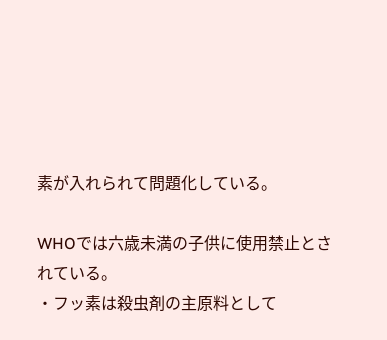素が入れられて問題化している。

WHOでは六歳未満の子供に使用禁止とされている。
・フッ素は殺虫剤の主原料として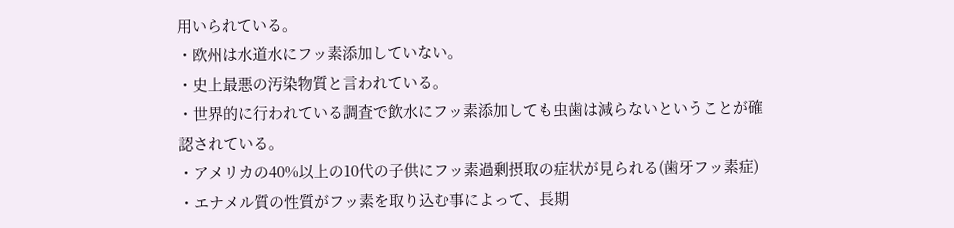用いられている。
・欧州は水道水にフッ素添加していない。
・史上最悪の汚染物質と言われている。
・世界的に行われている調査で飲水にフッ素添加しても虫歯は減らないということが確認されている。
・アメリカの40%以上の10代の子供にフッ素過剰摂取の症状が見られる(歯牙フッ素症)
・エナメル質の性質がフッ素を取り込む事によって、長期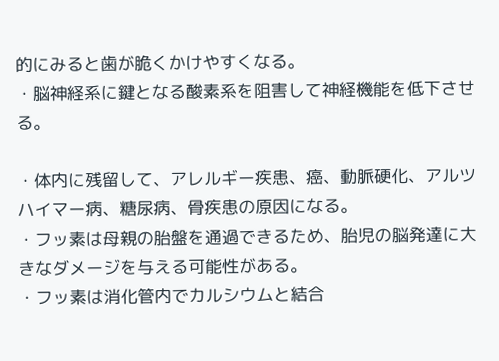的にみると歯が脆くかけやすくなる。
・脳神経系に鍵となる酸素系を阻害して神経機能を低下させる。

・体内に残留して、アレルギー疾患、癌、動脈硬化、アルツハイマー病、糖尿病、骨疾患の原因になる。
・フッ素は母親の胎盤を通過できるため、胎児の脳発達に大きなダメージを与える可能性がある。
・フッ素は消化管内でカルシウムと結合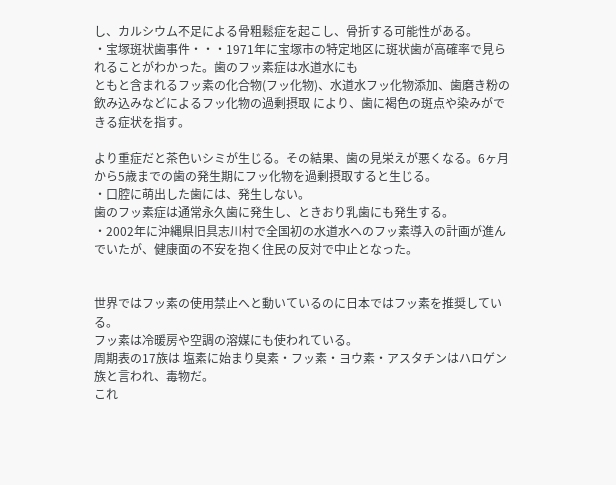し、カルシウム不足による骨粗鬆症を起こし、骨折する可能性がある。
・宝塚斑状歯事件・・・1971年に宝塚市の特定地区に斑状歯が高確率で見られることがわかった。歯のフッ素症は水道水にも
ともと含まれるフッ素の化合物(フッ化物)、水道水フッ化物添加、歯磨き粉の飲み込みなどによるフッ化物の過剰摂取 により、歯に褐色の斑点や染みができる症状を指す。

より重症だと茶色いシミが生じる。その結果、歯の見栄えが悪くなる。6ヶ月から5歳までの歯の発生期にフッ化物を過剰摂取すると生じる。
・口腔に萌出した歯には、発生しない。
歯のフッ素症は通常永久歯に発生し、ときおり乳歯にも発生する。
・2002年に沖縄県旧具志川村で全国初の水道水へのフッ素導入の計画が進んでいたが、健康面の不安を抱く住民の反対で中止となった。


世界ではフッ素の使用禁止へと動いているのに日本ではフッ素を推奨している。
フッ素は冷暖房や空調の溶媒にも使われている。
周期表の17族は 塩素に始まり臭素・フッ素・ヨウ素・アスタチンはハロゲン族と言われ、毒物だ。
これ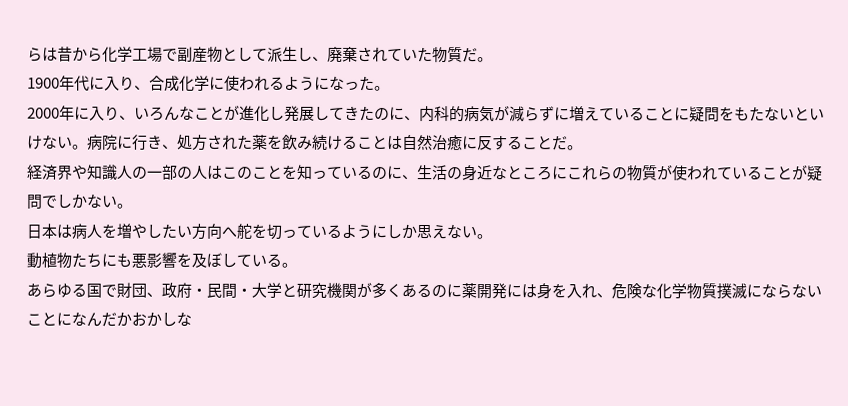らは昔から化学工場で副産物として派生し、廃棄されていた物質だ。
1900年代に入り、合成化学に使われるようになった。
2000年に入り、いろんなことが進化し発展してきたのに、内科的病気が減らずに増えていることに疑問をもたないといけない。病院に行き、処方された薬を飲み続けることは自然治癒に反することだ。
経済界や知識人の一部の人はこのことを知っているのに、生活の身近なところにこれらの物質が使われていることが疑問でしかない。
日本は病人を増やしたい方向へ舵を切っているようにしか思えない。
動植物たちにも悪影響を及ぼしている。
あらゆる国で財団、政府・民間・大学と研究機関が多くあるのに薬開発には身を入れ、危険な化学物質撲滅にならないことになんだかおかしな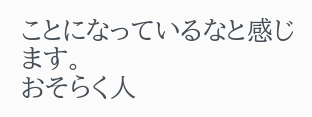ことになっているなと感じます。
おそらく人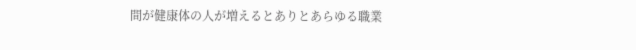間が健康体の人が増えるとありとあらゆる職業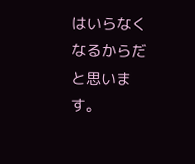はいらなくなるからだと思います。